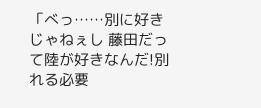「べっ……別に好きじゃねぇし 藤田だって陸が好きなんだ!別れる必要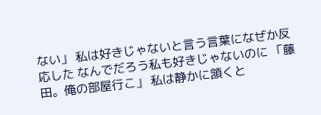ない」 私は好きじゃないと言う言葉になぜか反応した なんでだろう私も好きじゃないのに 「藤田。俺の部屋行こ」 私は静かに頷くと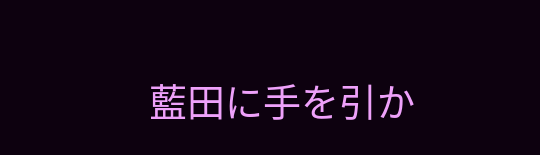藍田に手を引か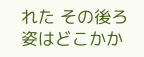れた その後ろ姿はどこかか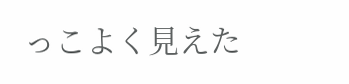っこよく見えた